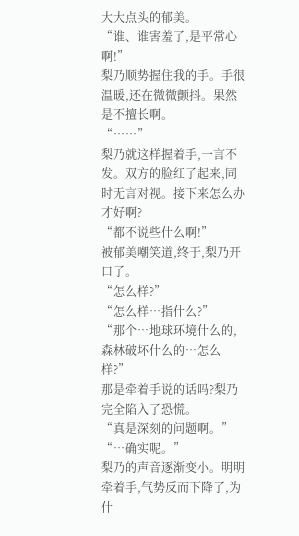大大点头的郁美。
“谁、谁害羞了,是平常心啊!”
梨乃顺势握住我的手。手很温暖,还在微微颤抖。果然是不擅长啊。
“……”
梨乃就这样握着手,一言不发。双方的脸红了起来,同时无言对视。接下来怎么办才好啊?
“都不说些什么啊!”
被郁美嘲笑道,终于,梨乃开口了。
“怎么样?”
“怎么样…指什么?”
“那个…地球环境什么的,森林破坏什么的…怎么样?”
那是牵着手说的话吗?梨乃完全陷入了恐慌。
“真是深刻的问题啊。”
“…确实呢。”
梨乃的声音逐渐变小。明明牵着手,气势反而下降了,为什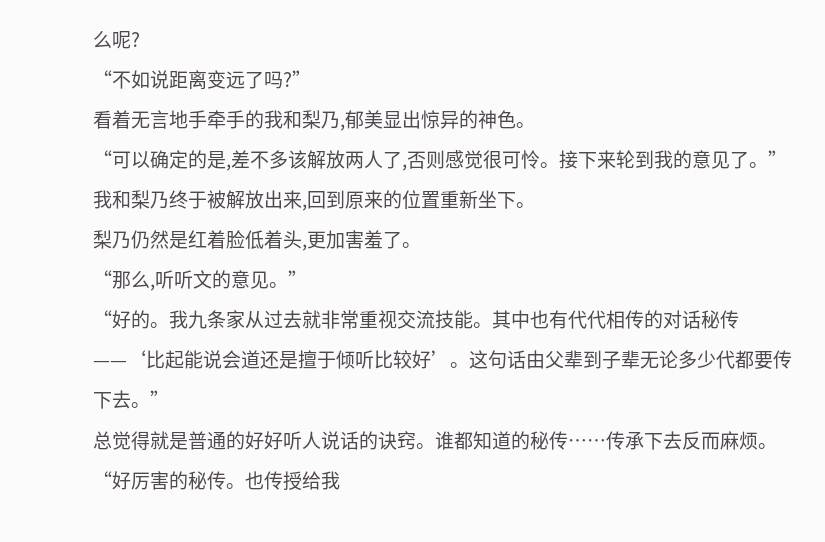么呢?
“不如说距离变远了吗?”
看着无言地手牵手的我和梨乃,郁美显出惊异的神色。
“可以确定的是,差不多该解放两人了,否则感觉很可怜。接下来轮到我的意见了。”
我和梨乃终于被解放出来,回到原来的位置重新坐下。
梨乃仍然是红着脸低着头,更加害羞了。
“那么,听听文的意见。”
“好的。我九条家从过去就非常重视交流技能。其中也有代代相传的对话秘传——‘比起能说会道还是擅于倾听比较好’。这句话由父辈到子辈无论多少代都要传下去。”
总觉得就是普通的好好听人说话的诀窍。谁都知道的秘传……传承下去反而麻烦。
“好厉害的秘传。也传授给我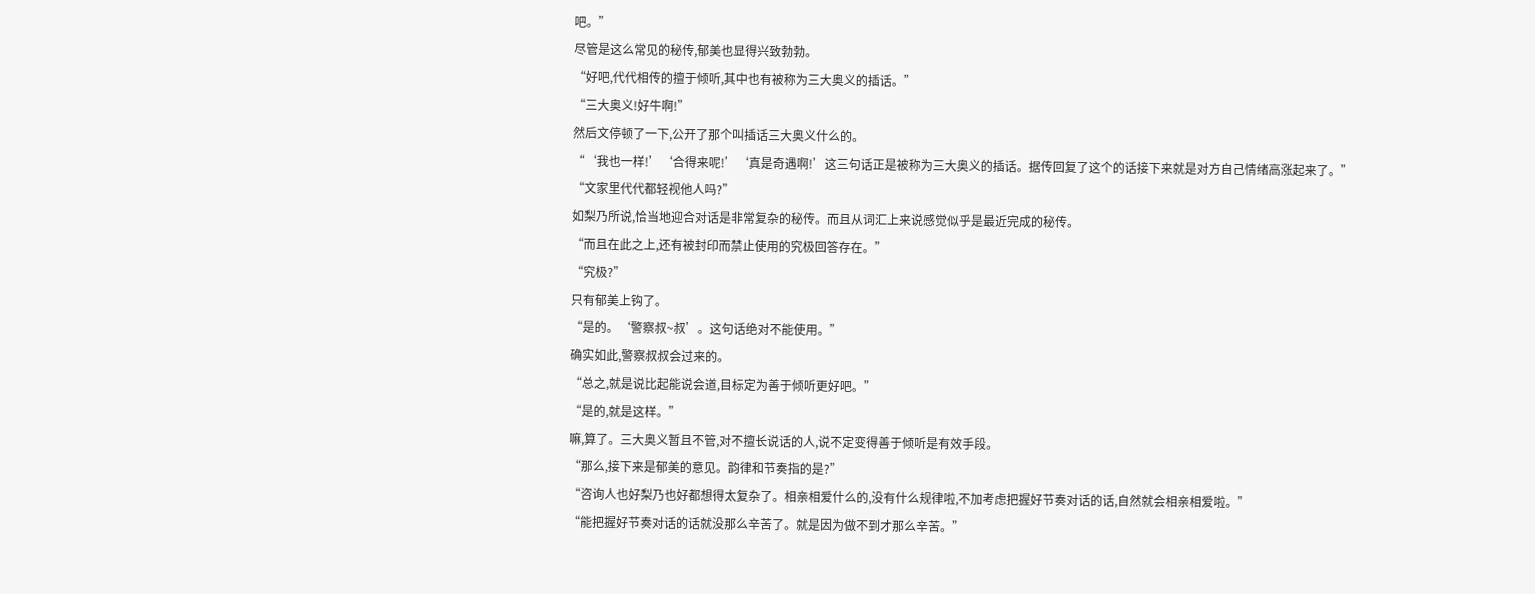吧。”
尽管是这么常见的秘传,郁美也显得兴致勃勃。
“好吧,代代相传的擅于倾听,其中也有被称为三大奥义的插话。”
“三大奥义!好牛啊!”
然后文停顿了一下,公开了那个叫插话三大奥义什么的。
“‘我也一样!’‘合得来呢!’‘真是奇遇啊!’这三句话正是被称为三大奥义的插话。据传回复了这个的话接下来就是对方自己情绪高涨起来了。”
“文家里代代都轻视他人吗?”
如梨乃所说,恰当地迎合对话是非常复杂的秘传。而且从词汇上来说感觉似乎是最近完成的秘传。
“而且在此之上,还有被封印而禁止使用的究极回答存在。”
“究极?”
只有郁美上钩了。
“是的。‘警察叔~叔’。这句话绝对不能使用。”
确实如此,警察叔叔会过来的。
“总之,就是说比起能说会道,目标定为善于倾听更好吧。”
“是的,就是这样。”
嘛,算了。三大奥义暂且不管,对不擅长说话的人,说不定变得善于倾听是有效手段。
“那么,接下来是郁美的意见。韵律和节奏指的是?”
“咨询人也好梨乃也好都想得太复杂了。相亲相爱什么的,没有什么规律啦,不加考虑把握好节奏对话的话,自然就会相亲相爱啦。”
“能把握好节奏对话的话就没那么辛苦了。就是因为做不到才那么辛苦。”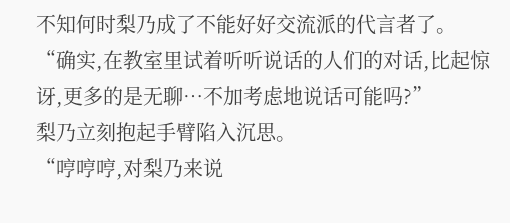不知何时梨乃成了不能好好交流派的代言者了。
“确实,在教室里试着听听说话的人们的对话,比起惊讶,更多的是无聊…不加考虑地说话可能吗?”
梨乃立刻抱起手臂陷入沉思。
“哼哼哼,对梨乃来说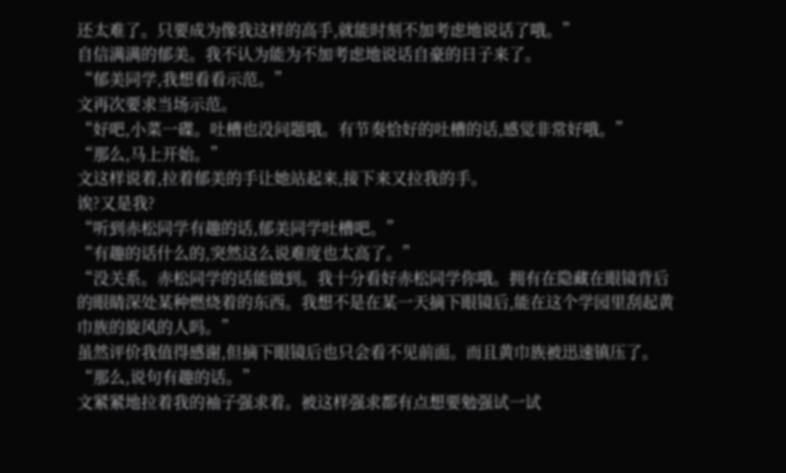还太难了。只要成为像我这样的高手,就能时刻不加考虑地说话了哦。”
自信满满的郁美。我不认为能为不加考虑地说话自豪的日子来了。
“郁美同学,我想看看示范。”
文再次要求当场示范。
“好吧,小菜一碟。吐槽也没问题哦。有节奏恰好的吐槽的话,感觉非常好哦。”
“那么,马上开始。”
文这样说着,拉着郁美的手让她站起来,接下来又拉我的手。
诶?又是我?
“听到赤松同学有趣的话,郁美同学吐槽吧。”
“有趣的话什么的,突然这么说难度也太高了。”
“没关系。赤松同学的话能做到。我十分看好赤松同学你哦。拥有在隐藏在眼镜背后的眼睛深处某种燃烧着的东西。我想不是在某一天摘下眼镜后,能在这个学园里刮起黄巾族的旋风的人吗。”
虽然评价我值得感谢,但摘下眼镜后也只会看不见前面。而且黄巾族被迅速镇压了。
“那么,说句有趣的话。”
文紧紧地拉着我的袖子强求着。被这样强求都有点想要勉强试一试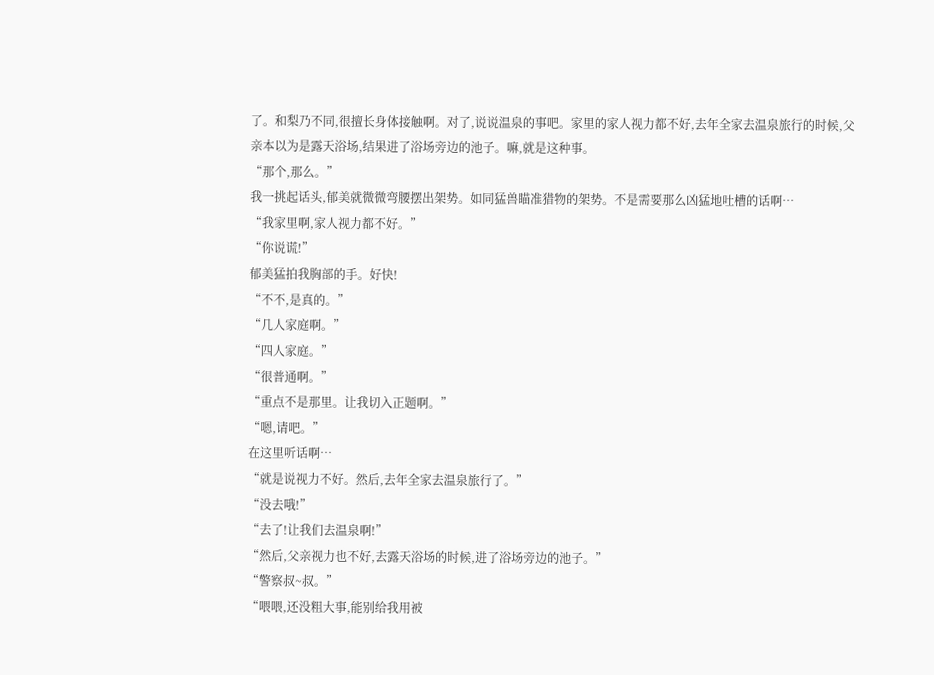了。和梨乃不同,很擅长身体接触啊。对了,说说温泉的事吧。家里的家人视力都不好,去年全家去温泉旅行的时候,父亲本以为是露天浴场,结果进了浴场旁边的池子。嘛,就是这种事。
“那个,那么。”
我一挑起话头,郁美就微微弯腰摆出架势。如同猛兽瞄准猎物的架势。不是需要那么凶猛地吐槽的话啊…
“我家里啊,家人视力都不好。”
“你说谎!”
郁美猛拍我胸部的手。好快!
“不不,是真的。”
“几人家庭啊。”
“四人家庭。”
“很普通啊。”
“重点不是那里。让我切入正题啊。”
“嗯,请吧。”
在这里听话啊…
“就是说视力不好。然后,去年全家去温泉旅行了。”
“没去哦!”
“去了!让我们去温泉啊!”
“然后,父亲视力也不好,去露天浴场的时候,进了浴场旁边的池子。”
“警察叔~叔。”
“喂喂,还没粗大事,能别给我用被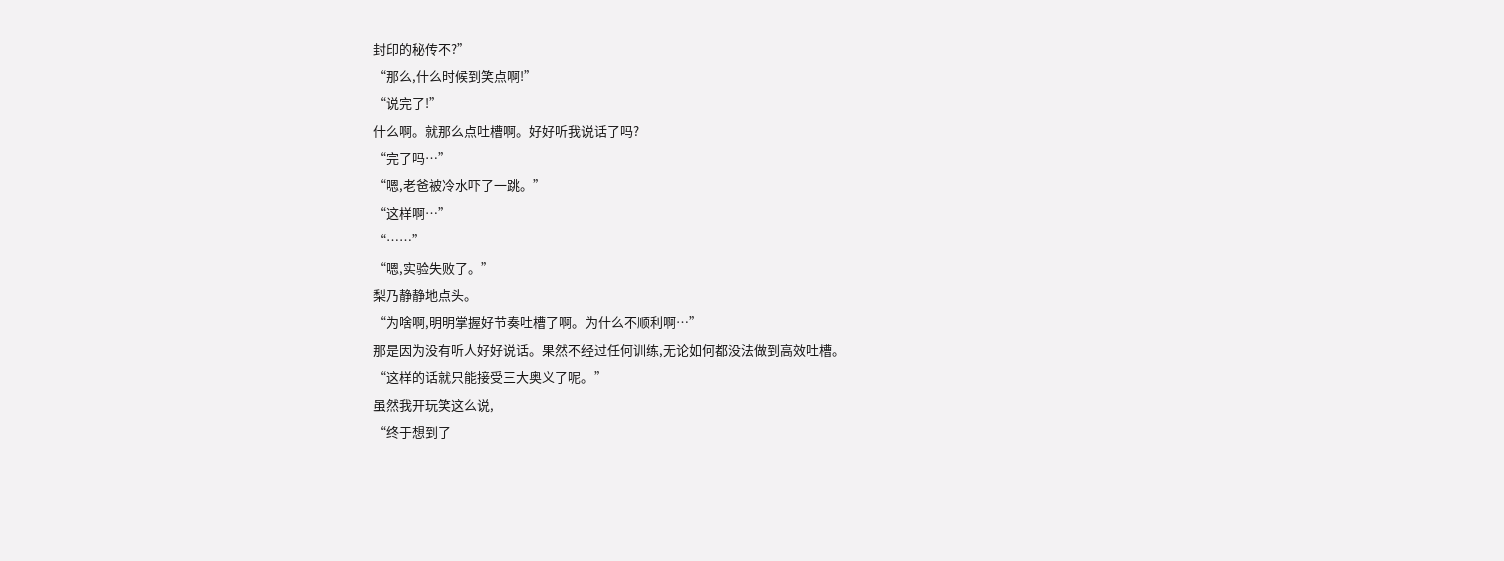封印的秘传不?”
“那么,什么时候到笑点啊!”
“说完了!”
什么啊。就那么点吐槽啊。好好听我说话了吗?
“完了吗…”
“嗯,老爸被冷水吓了一跳。”
“这样啊…”
“……”
“嗯,实验失败了。”
梨乃静静地点头。
“为啥啊,明明掌握好节奏吐槽了啊。为什么不顺利啊…”
那是因为没有听人好好说话。果然不经过任何训练,无论如何都没法做到高效吐槽。
“这样的话就只能接受三大奥义了呢。”
虽然我开玩笑这么说,
“终于想到了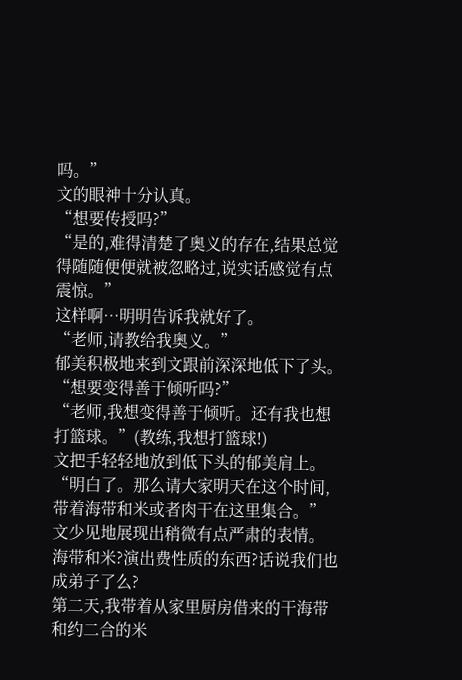吗。”
文的眼神十分认真。
“想要传授吗?”
“是的,难得清楚了奥义的存在,结果总觉得随随便便就被忽略过,说实话感觉有点震惊。”
这样啊…明明告诉我就好了。
“老师,请教给我奥义。”
郁美积极地来到文跟前深深地低下了头。
“想要变得善于倾听吗?”
“老师,我想变得善于倾听。还有我也想打篮球。”(教练,我想打篮球!)
文把手轻轻地放到低下头的郁美肩上。
“明白了。那么请大家明天在这个时间,带着海带和米或者肉干在这里集合。”
文少见地展现出稍微有点严肃的表情。
海带和米?演出费性质的东西?话说我们也成弟子了么?
第二天,我带着从家里厨房借来的干海带和约二合的米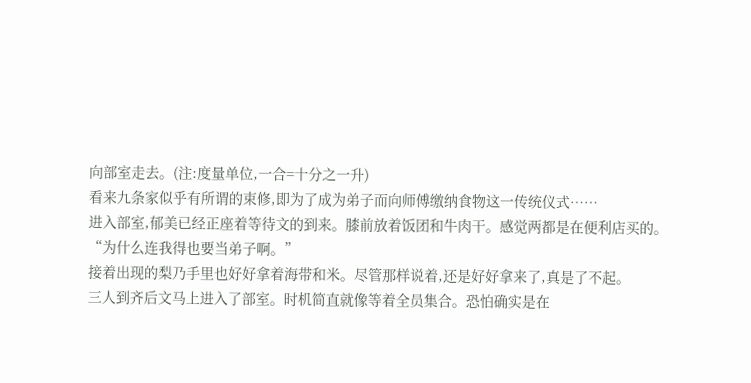向部室走去。(注:度量单位,一合=十分之一升)
看来九条家似乎有所谓的束修,即为了成为弟子而向师傅缴纳食物这一传统仪式……
进入部室,郁美已经正座着等待文的到来。膝前放着饭团和牛肉干。感觉两都是在便利店买的。
“为什么连我得也要当弟子啊。”
接着出现的梨乃手里也好好拿着海带和米。尽管那样说着,还是好好拿来了,真是了不起。
三人到齐后文马上进入了部室。时机简直就像等着全员集合。恐怕确实是在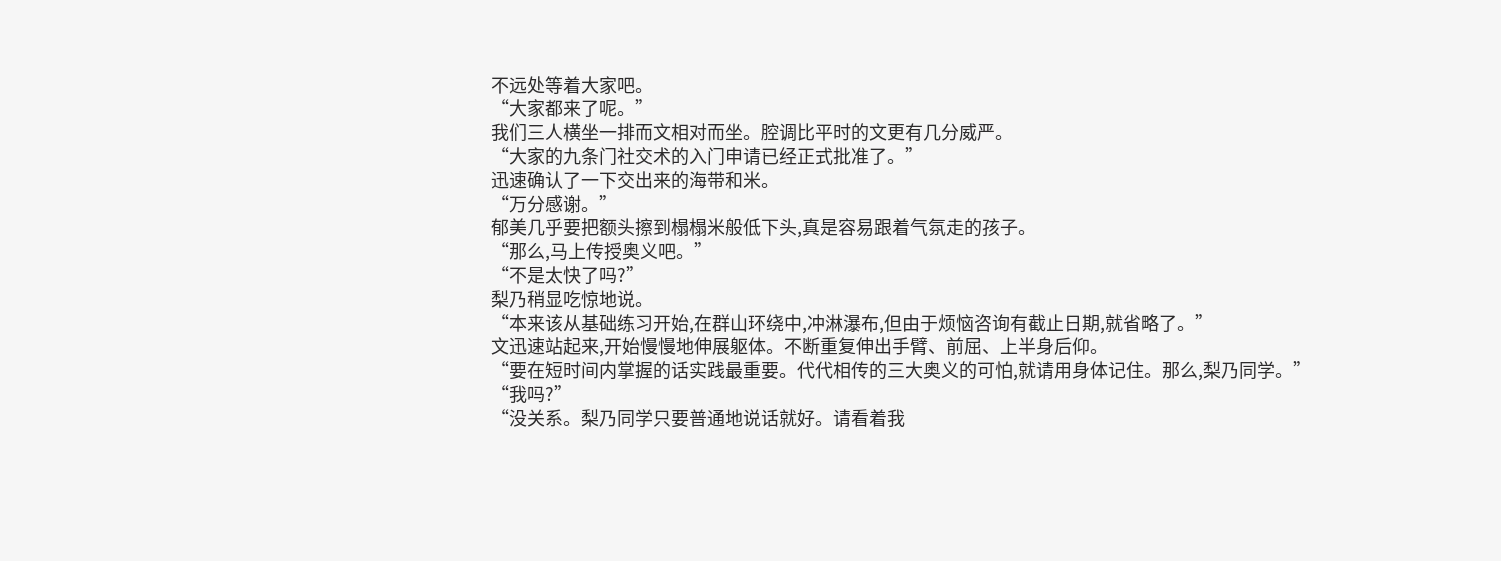不远处等着大家吧。
“大家都来了呢。”
我们三人横坐一排而文相对而坐。腔调比平时的文更有几分威严。
“大家的九条门社交术的入门申请已经正式批准了。”
迅速确认了一下交出来的海带和米。
“万分感谢。”
郁美几乎要把额头擦到榻榻米般低下头,真是容易跟着气氛走的孩子。
“那么,马上传授奥义吧。”
“不是太快了吗?”
梨乃稍显吃惊地说。
“本来该从基础练习开始,在群山环绕中,冲淋瀑布,但由于烦恼咨询有截止日期,就省略了。”
文迅速站起来,开始慢慢地伸展躯体。不断重复伸出手臂、前屈、上半身后仰。
“要在短时间内掌握的话实践最重要。代代相传的三大奥义的可怕,就请用身体记住。那么,梨乃同学。”
“我吗?”
“没关系。梨乃同学只要普通地说话就好。请看着我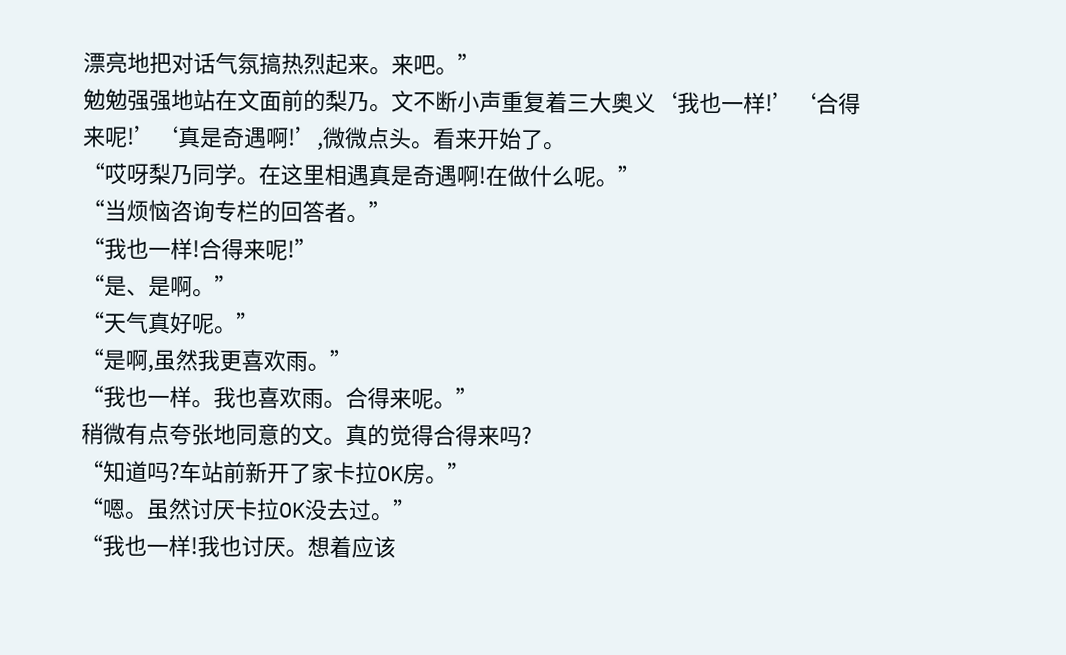漂亮地把对话气氛搞热烈起来。来吧。”
勉勉强强地站在文面前的梨乃。文不断小声重复着三大奥义‘我也一样!’‘合得来呢!’‘真是奇遇啊!’,微微点头。看来开始了。
“哎呀梨乃同学。在这里相遇真是奇遇啊!在做什么呢。”
“当烦恼咨询专栏的回答者。”
“我也一样!合得来呢!”
“是、是啊。”
“天气真好呢。”
“是啊,虽然我更喜欢雨。”
“我也一样。我也喜欢雨。合得来呢。”
稍微有点夸张地同意的文。真的觉得合得来吗?
“知道吗?车站前新开了家卡拉OK房。”
“嗯。虽然讨厌卡拉OK没去过。”
“我也一样!我也讨厌。想着应该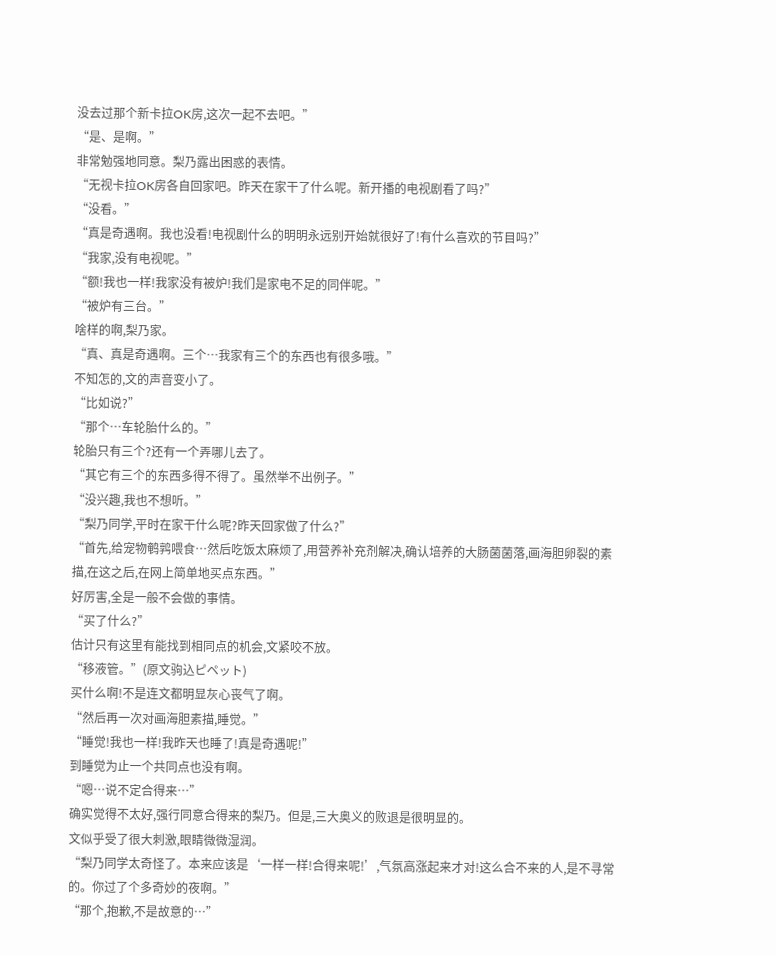没去过那个新卡拉OK房,这次一起不去吧。”
“是、是啊。”
非常勉强地同意。梨乃露出困惑的表情。
“无视卡拉OK房各自回家吧。昨天在家干了什么呢。新开播的电视剧看了吗?”
“没看。”
“真是奇遇啊。我也没看!电视剧什么的明明永远别开始就很好了!有什么喜欢的节目吗?”
“我家,没有电视呢。”
“额!我也一样!我家没有被炉!我们是家电不足的同伴呢。”
“被炉有三台。”
啥样的啊,梨乃家。
“真、真是奇遇啊。三个…我家有三个的东西也有很多哦。”
不知怎的,文的声音变小了。
“比如说?”
“那个…车轮胎什么的。”
轮胎只有三个?还有一个弄哪儿去了。
“其它有三个的东西多得不得了。虽然举不出例子。”
“没兴趣,我也不想听。”
“梨乃同学,平时在家干什么呢?昨天回家做了什么?”
“首先,给宠物鹌鹑喂食…然后吃饭太麻烦了,用营养补充剂解决,确认培养的大肠菌菌落,画海胆卵裂的素描,在这之后,在网上简单地买点东西。”
好厉害,全是一般不会做的事情。
“买了什么?”
估计只有这里有能找到相同点的机会,文紧咬不放。
“移液管。”(原文驹込ピペット)
买什么啊!不是连文都明显灰心丧气了啊。
“然后再一次对画海胆素描,睡觉。”
“睡觉!我也一样!我昨天也睡了!真是奇遇呢!”
到睡觉为止一个共同点也没有啊。
“嗯…说不定合得来…”
确实觉得不太好,强行同意合得来的梨乃。但是,三大奥义的败退是很明显的。
文似乎受了很大刺激,眼睛微微湿润。
“梨乃同学太奇怪了。本来应该是‘一样一样!合得来呢!’,气氛高涨起来才对!这么合不来的人,是不寻常的。你过了个多奇妙的夜啊。”
“那个,抱歉,不是故意的…”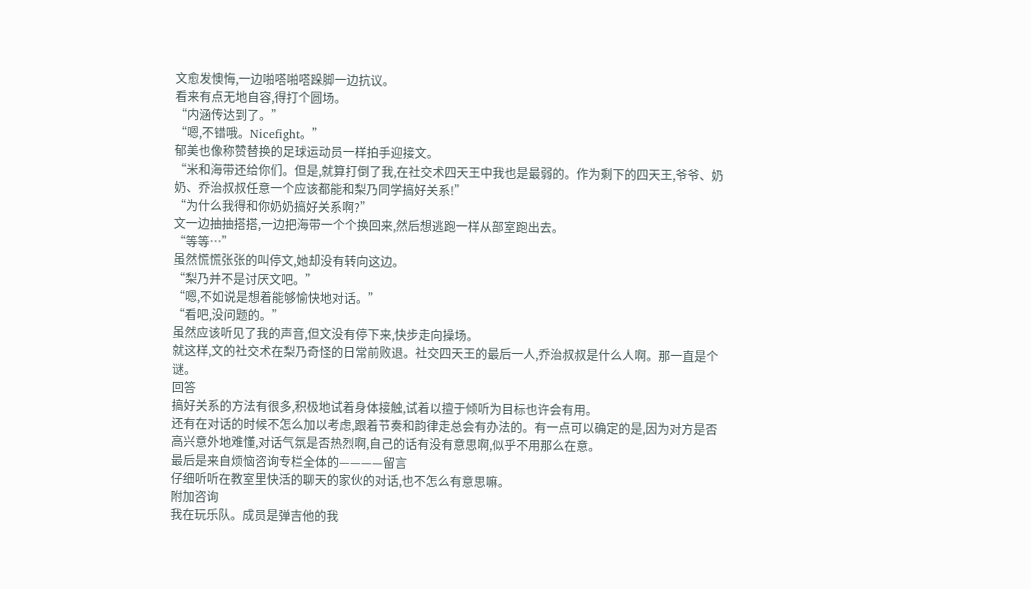文愈发懊悔,一边啪嗒啪嗒跺脚一边抗议。
看来有点无地自容,得打个圆场。
“内涵传达到了。”
“嗯,不错哦。Nicefight。”
郁美也像称赞替换的足球运动员一样拍手迎接文。
“米和海带还给你们。但是,就算打倒了我,在社交术四天王中我也是最弱的。作为剩下的四天王,爷爷、奶奶、乔治叔叔任意一个应该都能和梨乃同学搞好关系!”
“为什么我得和你奶奶搞好关系啊?”
文一边抽抽搭搭,一边把海带一个个换回来,然后想逃跑一样从部室跑出去。
“等等…”
虽然慌慌张张的叫停文,她却没有转向这边。
“梨乃并不是讨厌文吧。”
“嗯,不如说是想着能够愉快地对话。”
“看吧,没问题的。”
虽然应该听见了我的声音,但文没有停下来,快步走向操场。
就这样,文的社交术在梨乃奇怪的日常前败退。社交四天王的最后一人,乔治叔叔是什么人啊。那一直是个谜。
回答
搞好关系的方法有很多,积极地试着身体接触,试着以擅于倾听为目标也许会有用。
还有在对话的时候不怎么加以考虑,跟着节奏和韵律走总会有办法的。有一点可以确定的是,因为对方是否高兴意外地难懂,对话气氛是否热烈啊,自己的话有没有意思啊,似乎不用那么在意。
最后是来自烦恼咨询专栏全体的————留言
仔细听听在教室里快活的聊天的家伙的对话,也不怎么有意思嘛。
附加咨询
我在玩乐队。成员是弹吉他的我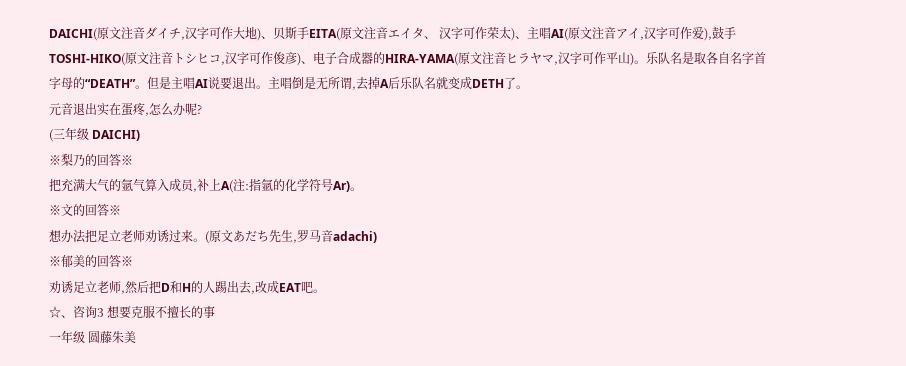DAICHI(原文注音ダイチ,汉字可作大地)、贝斯手EITA(原文注音エイタ、 汉字可作荣太)、主唱AI(原文注音アイ,汉字可作爱),鼓手TOSHI-HIKO(原文注音トシヒコ,汉字可作俊彦)、电子合成器的HIRA-YAMA(原文注音ヒラヤマ,汉字可作平山)。乐队名是取各自名字首字母的“DEATH”。但是主唱AI说要退出。主唱倒是无所谓,去掉A后乐队名就变成DETH了。
元音退出实在蛋疼,怎么办呢?
(三年级 DAICHI)
※梨乃的回答※
把充满大气的氩气算入成员,补上A(注:指氩的化学符号Ar)。
※文的回答※
想办法把足立老师劝诱过来。(原文あだち先生,罗马音adachi)
※郁美的回答※
劝诱足立老师,然后把D和H的人踢出去,改成EAT吧。
☆、咨询3 想要克服不擅长的事
一年级 圆藤朱美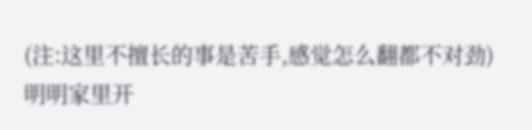(注:这里不擅长的事是苦手,感觉怎么翻都不对劲)
明明家里开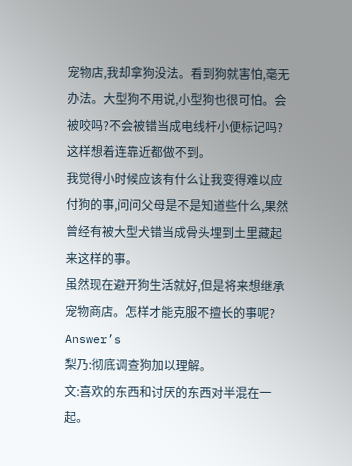宠物店,我却拿狗没法。看到狗就害怕,毫无办法。大型狗不用说,小型狗也很可怕。会被咬吗?不会被错当成电线杆小便标记吗?这样想着连靠近都做不到。
我觉得小时候应该有什么让我变得难以应付狗的事,问问父母是不是知道些什么,果然曾经有被大型犬错当成骨头埋到土里藏起来这样的事。
虽然现在避开狗生活就好,但是将来想继承宠物商店。怎样才能克服不擅长的事呢?
Answer’s
梨乃:彻底调查狗加以理解。
文:喜欢的东西和讨厌的东西对半混在一起。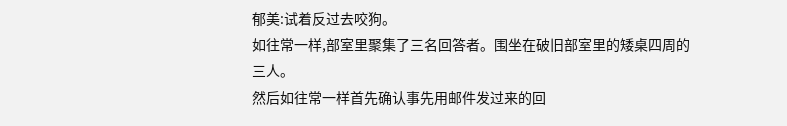郁美:试着反过去咬狗。
如往常一样,部室里聚集了三名回答者。围坐在破旧部室里的矮桌四周的三人。
然后如往常一样首先确认事先用邮件发过来的回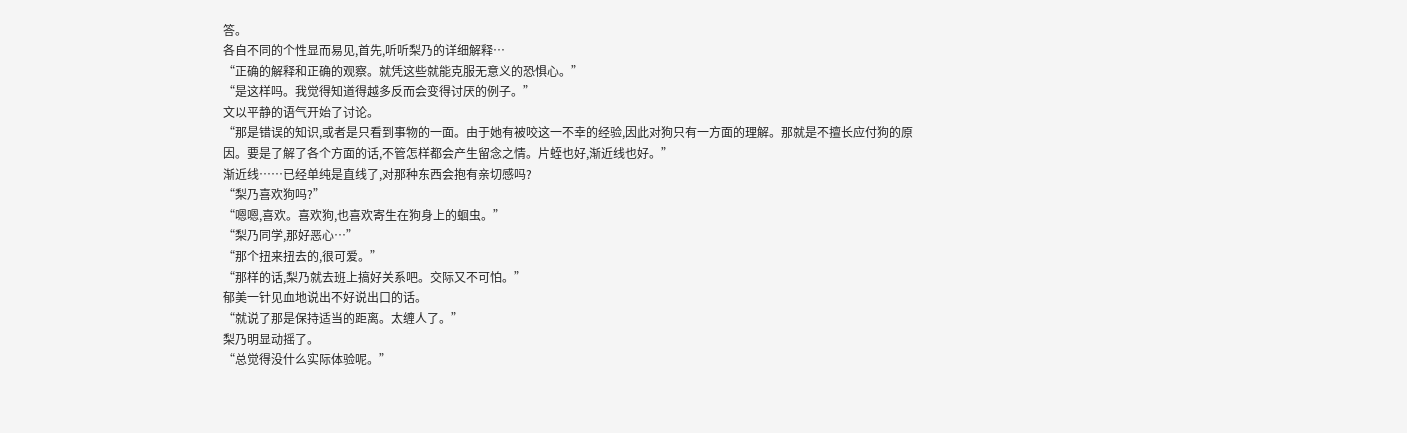答。
各自不同的个性显而易见,首先,听听梨乃的详细解释…
“正确的解释和正确的观察。就凭这些就能克服无意义的恐惧心。”
“是这样吗。我觉得知道得越多反而会变得讨厌的例子。”
文以平静的语气开始了讨论。
“那是错误的知识,或者是只看到事物的一面。由于她有被咬这一不幸的经验,因此对狗只有一方面的理解。那就是不擅长应付狗的原因。要是了解了各个方面的话,不管怎样都会产生留念之情。片蛭也好,渐近线也好。”
渐近线……已经单纯是直线了,对那种东西会抱有亲切感吗?
“梨乃喜欢狗吗?”
“嗯嗯,喜欢。喜欢狗,也喜欢寄生在狗身上的蛔虫。”
“梨乃同学,那好恶心…”
“那个扭来扭去的,很可爱。”
“那样的话,梨乃就去班上搞好关系吧。交际又不可怕。”
郁美一针见血地说出不好说出口的话。
“就说了那是保持适当的距离。太缠人了。”
梨乃明显动摇了。
“总觉得没什么实际体验呢。”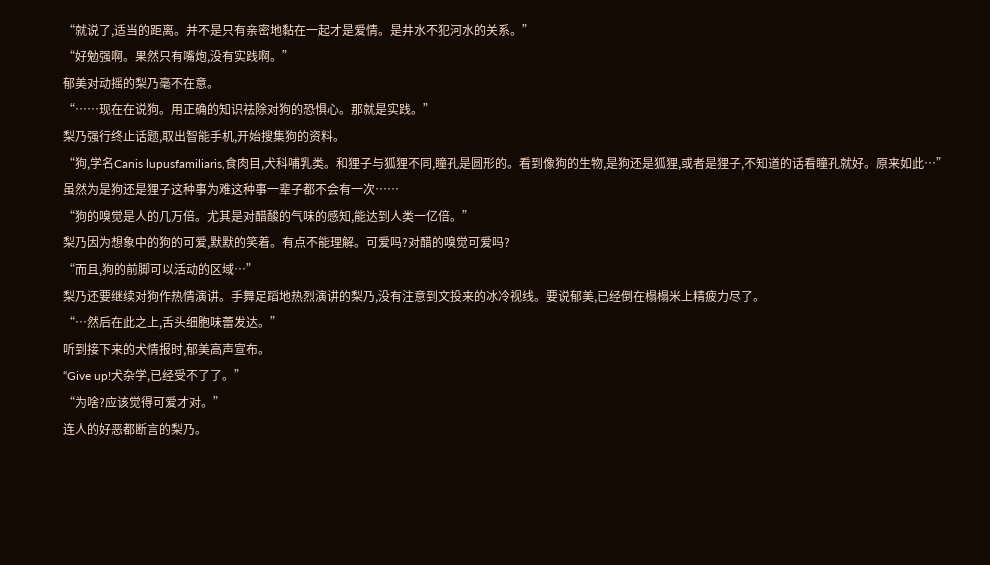“就说了,适当的距离。并不是只有亲密地黏在一起才是爱情。是井水不犯河水的关系。”
“好勉强啊。果然只有嘴炮,没有实践啊。”
郁美对动摇的梨乃毫不在意。
“……现在在说狗。用正确的知识祛除对狗的恐惧心。那就是实践。”
梨乃强行终止话题,取出智能手机,开始搜集狗的资料。
“狗,学名Canis lupusfamiliaris,食肉目,犬科哺乳类。和狸子与狐狸不同,瞳孔是圆形的。看到像狗的生物,是狗还是狐狸,或者是狸子,不知道的话看瞳孔就好。原来如此…”
虽然为是狗还是狸子这种事为难这种事一辈子都不会有一次……
“狗的嗅觉是人的几万倍。尤其是对醋酸的气味的感知,能达到人类一亿倍。”
梨乃因为想象中的狗的可爱,默默的笑着。有点不能理解。可爱吗?对醋的嗅觉可爱吗?
“而且,狗的前脚可以活动的区域…”
梨乃还要继续对狗作热情演讲。手舞足蹈地热烈演讲的梨乃,没有注意到文投来的冰冷视线。要说郁美,已经倒在榻榻米上精疲力尽了。
“…然后在此之上,舌头细胞味蕾发达。”
听到接下来的犬情报时,郁美高声宣布。
“Give up!犬杂学,已经受不了了。”
“为啥?应该觉得可爱才对。”
连人的好恶都断言的梨乃。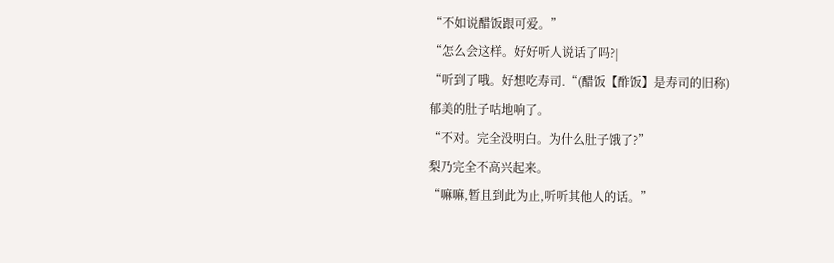“不如说醋饭跟可爱。”
“怎么会这样。好好听人说话了吗?|
“听到了哦。好想吃寿司.“(醋饭【酢饭】是寿司的旧称)
郁美的肚子咕地响了。
“不对。完全没明白。为什么肚子饿了?”
梨乃完全不高兴起来。
“嘛嘛,暂且到此为止,听听其他人的话。”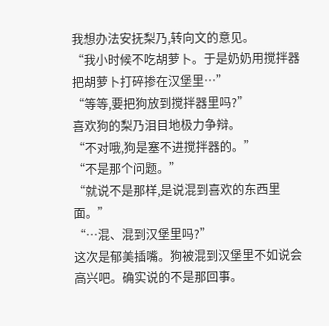我想办法安抚梨乃,转向文的意见。
“我小时候不吃胡萝卜。于是奶奶用搅拌器把胡萝卜打碎掺在汉堡里…”
“等等,要把狗放到搅拌器里吗?”
喜欢狗的梨乃泪目地极力争辩。
“不对哦,狗是塞不进搅拌器的。”
“不是那个问题。”
“就说不是那样,是说混到喜欢的东西里面。”
“…混、混到汉堡里吗?”
这次是郁美插嘴。狗被混到汉堡里不如说会高兴吧。确实说的不是那回事。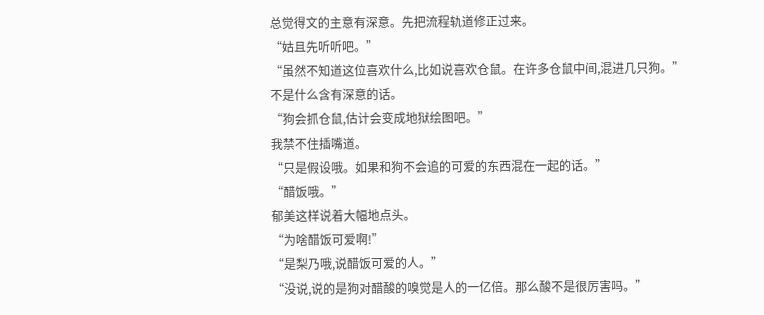总觉得文的主意有深意。先把流程轨道修正过来。
“姑且先听听吧。”
“虽然不知道这位喜欢什么,比如说喜欢仓鼠。在许多仓鼠中间,混进几只狗。”
不是什么含有深意的话。
“狗会抓仓鼠,估计会变成地狱绘图吧。”
我禁不住插嘴道。
“只是假设哦。如果和狗不会追的可爱的东西混在一起的话。”
“醋饭哦。”
郁美这样说着大幅地点头。
“为啥醋饭可爱啊!”
“是梨乃哦,说醋饭可爱的人。”
“没说,说的是狗对醋酸的嗅觉是人的一亿倍。那么酸不是很厉害吗。”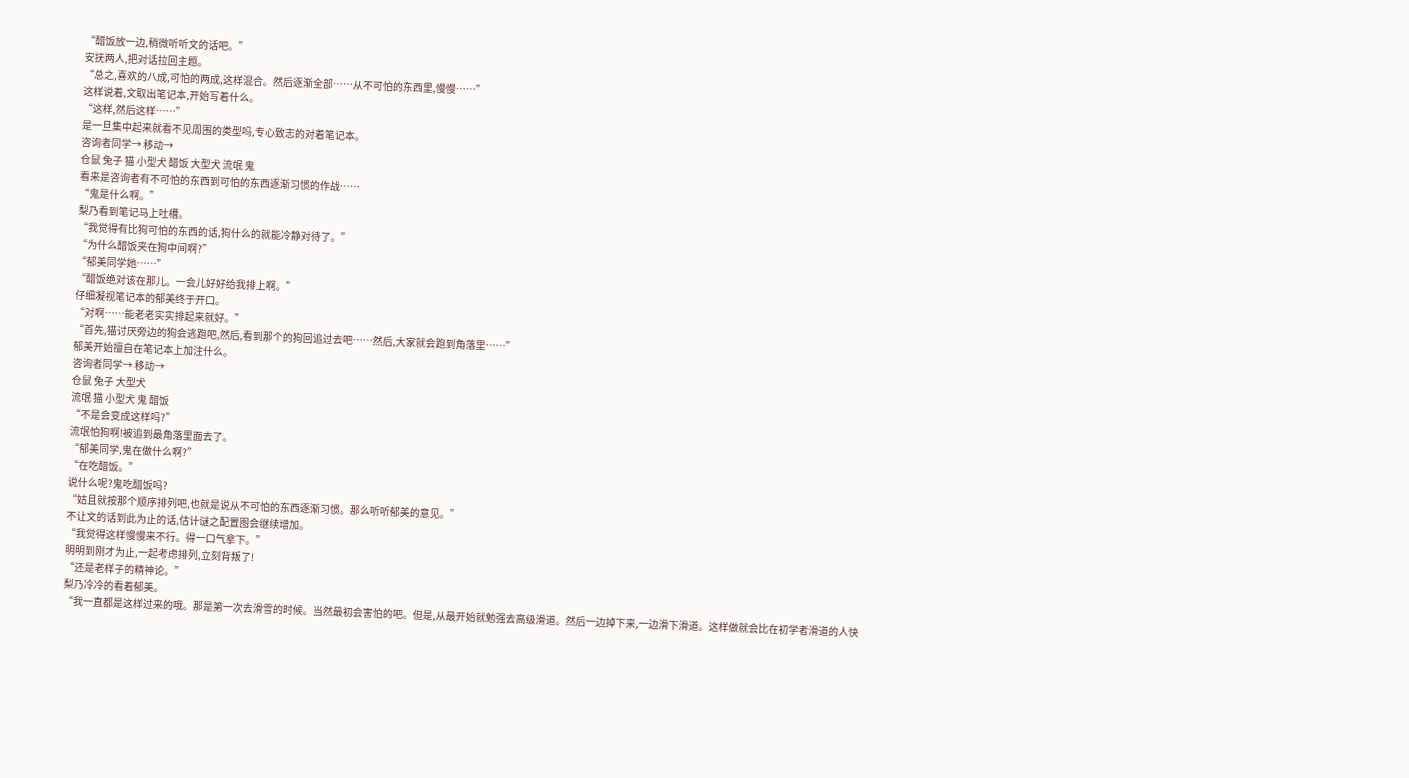“醋饭放一边,稍微听听文的话吧。”
安抚两人,把对话拉回主题。
“总之,喜欢的八成,可怕的两成,这样混合。然后逐渐全部……从不可怕的东西里,慢慢……”
这样说着,文取出笔记本,开始写着什么。
“这样,然后这样……”
是一旦集中起来就看不见周围的类型吗,专心致志的对着笔记本。
咨询者同学→ 移动→
仓鼠 兔子 猫 小型犬 醋饭 大型犬 流氓 鬼
看来是咨询者有不可怕的东西到可怕的东西逐渐习惯的作战……
“鬼是什么啊。”
梨乃看到笔记马上吐槽。
“我觉得有比狗可怕的东西的话,狗什么的就能冷静对待了。”
“为什么醋饭夹在狗中间啊?”
“郁美同学她……”
“醋饭绝对该在那儿。一会儿好好给我排上啊。”
仔细凝视笔记本的郁美终于开口。
“对啊……能老老实实排起来就好。”
“首先,猫讨厌旁边的狗会逃跑吧,然后,看到那个的狗回追过去吧……然后,大家就会跑到角落里……”
郁美开始擅自在笔记本上加注什么。
咨询者同学→ 移动→
仓鼠 兔子 大型犬
流氓 猫 小型犬 鬼 醋饭
“不是会变成这样吗?”
流氓怕狗啊!被追到最角落里面去了。
“郁美同学,鬼在做什么啊?”
“在吃醋饭。”
说什么呢?鬼吃醋饭吗?
“姑且就按那个顺序排列吧,也就是说从不可怕的东西逐渐习惯。那么听听郁美的意见。”
不让文的话到此为止的话,估计谜之配置图会继续增加。
“我觉得这样慢慢来不行。得一口气拿下。”
明明到刚才为止,一起考虑排列,立刻背叛了!
“还是老样子的精神论。”
梨乃冷冷的看着郁美。
“我一直都是这样过来的哦。那是第一次去滑雪的时候。当然最初会害怕的吧。但是,从最开始就勉强去高级滑道。然后一边掉下来,一边滑下滑道。这样做就会比在初学者滑道的人快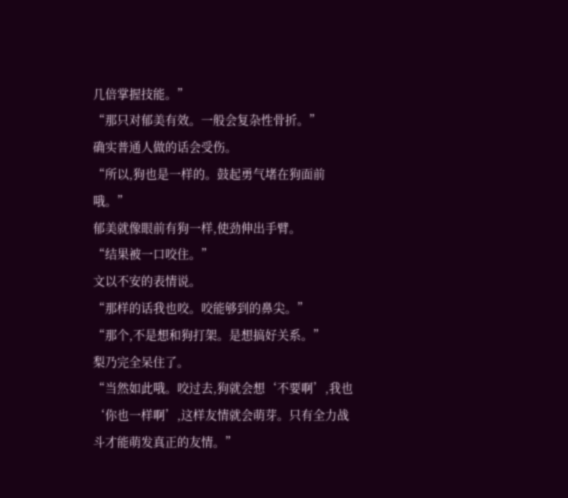几倍掌握技能。”
“那只对郁美有效。一般会复杂性骨折。”
确实普通人做的话会受伤。
“所以,狗也是一样的。鼓起勇气堵在狗面前哦。”
郁美就像眼前有狗一样,使劲伸出手臂。
“结果被一口咬住。”
文以不安的表情说。
“那样的话我也咬。咬能够到的鼻尖。”
“那个,不是想和狗打架。是想搞好关系。”
梨乃完全呆住了。
“当然如此哦。咬过去,狗就会想‘不要啊’,我也‘你也一样啊’,这样友情就会萌芽。只有全力战斗才能萌发真正的友情。”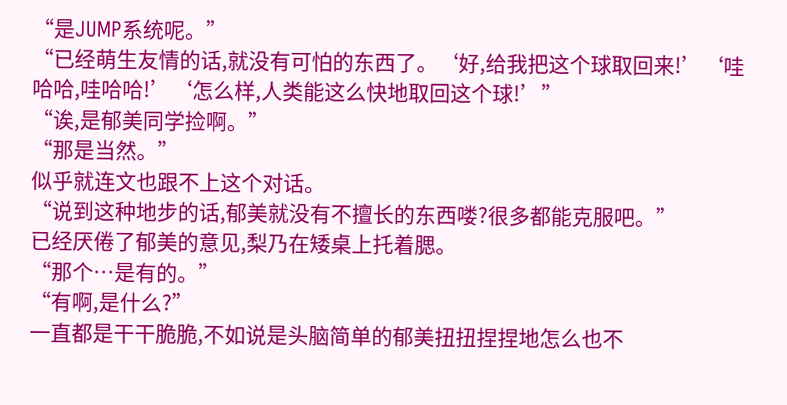“是JUMP系统呢。”
“已经萌生友情的话,就没有可怕的东西了。‘好,给我把这个球取回来!’‘哇哈哈,哇哈哈!’‘怎么样,人类能这么快地取回这个球!’”
“诶,是郁美同学捡啊。”
“那是当然。”
似乎就连文也跟不上这个对话。
“说到这种地步的话,郁美就没有不擅长的东西喽?很多都能克服吧。”
已经厌倦了郁美的意见,梨乃在矮桌上托着腮。
“那个…是有的。”
“有啊,是什么?”
一直都是干干脆脆,不如说是头脑简单的郁美扭扭捏捏地怎么也不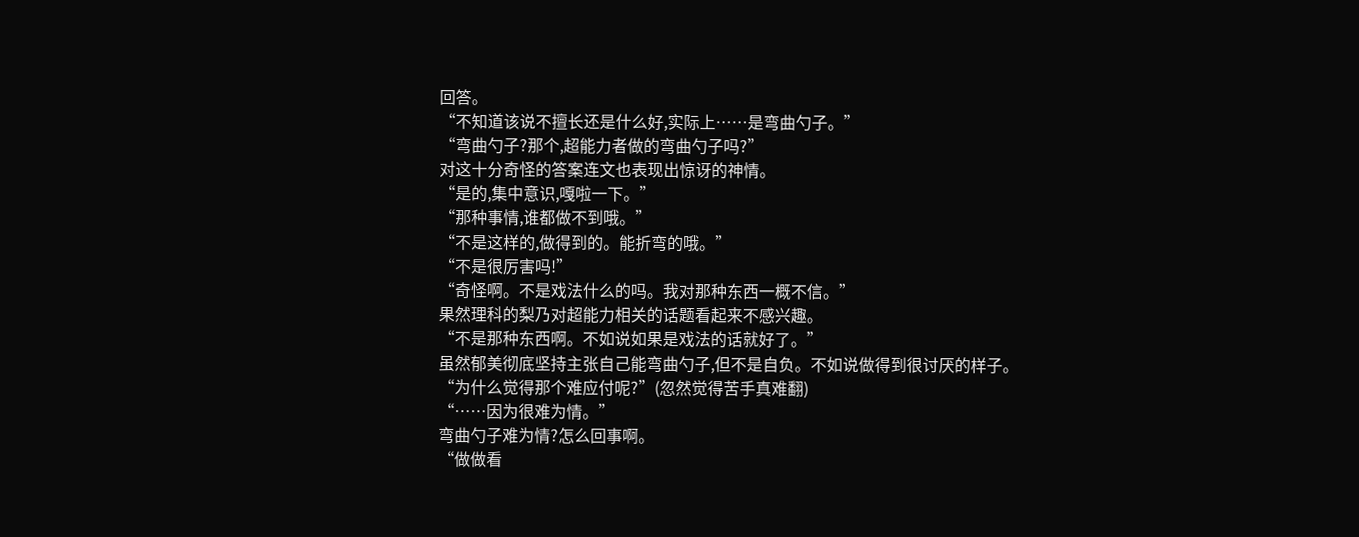回答。
“不知道该说不擅长还是什么好,实际上……是弯曲勺子。”
“弯曲勺子?那个,超能力者做的弯曲勺子吗?”
对这十分奇怪的答案连文也表现出惊讶的神情。
“是的,集中意识,嘎啦一下。”
“那种事情,谁都做不到哦。”
“不是这样的,做得到的。能折弯的哦。”
“不是很厉害吗!”
“奇怪啊。不是戏法什么的吗。我对那种东西一概不信。”
果然理科的梨乃对超能力相关的话题看起来不感兴趣。
“不是那种东西啊。不如说如果是戏法的话就好了。”
虽然郁美彻底坚持主张自己能弯曲勺子,但不是自负。不如说做得到很讨厌的样子。
“为什么觉得那个难应付呢?”(忽然觉得苦手真难翻)
“……因为很难为情。”
弯曲勺子难为情?怎么回事啊。
“做做看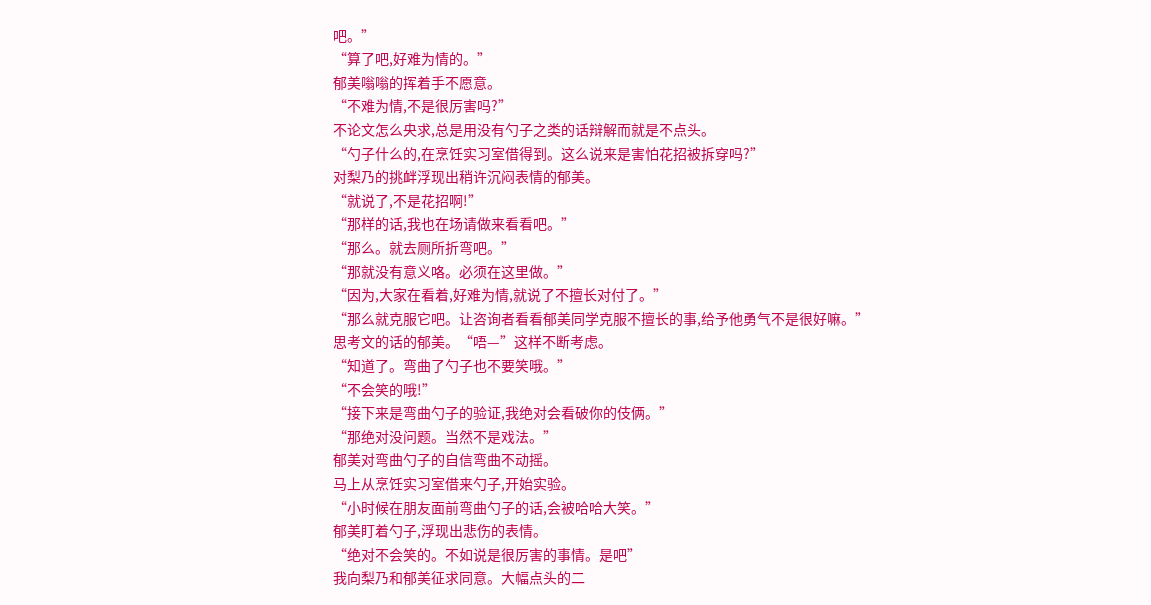吧。”
“算了吧,好难为情的。”
郁美嗡嗡的挥着手不愿意。
“不难为情,不是很厉害吗?”
不论文怎么央求,总是用没有勺子之类的话辩解而就是不点头。
“勺子什么的,在烹饪实习室借得到。这么说来是害怕花招被拆穿吗?”
对梨乃的挑衅浮现出稍许沉闷表情的郁美。
“就说了,不是花招啊!”
“那样的话,我也在场请做来看看吧。”
“那么。就去厕所折弯吧。”
“那就没有意义咯。必须在这里做。”
“因为,大家在看着,好难为情,就说了不擅长对付了。”
“那么就克服它吧。让咨询者看看郁美同学克服不擅长的事,给予他勇气不是很好嘛。”
思考文的话的郁美。“唔—”这样不断考虑。
“知道了。弯曲了勺子也不要笑哦。”
“不会笑的哦!”
“接下来是弯曲勺子的验证,我绝对会看破你的伎俩。”
“那绝对没问题。当然不是戏法。”
郁美对弯曲勺子的自信弯曲不动摇。
马上从烹饪实习室借来勺子,开始实验。
“小时候在朋友面前弯曲勺子的话,会被哈哈大笑。”
郁美盯着勺子,浮现出悲伤的表情。
“绝对不会笑的。不如说是很厉害的事情。是吧”
我向梨乃和郁美征求同意。大幅点头的二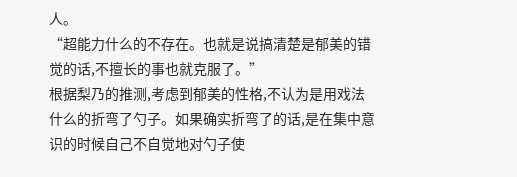人。
“超能力什么的不存在。也就是说搞清楚是郁美的错觉的话,不擅长的事也就克服了。”
根据梨乃的推测,考虑到郁美的性格,不认为是用戏法什么的折弯了勺子。如果确实折弯了的话,是在集中意识的时候自己不自觉地对勺子使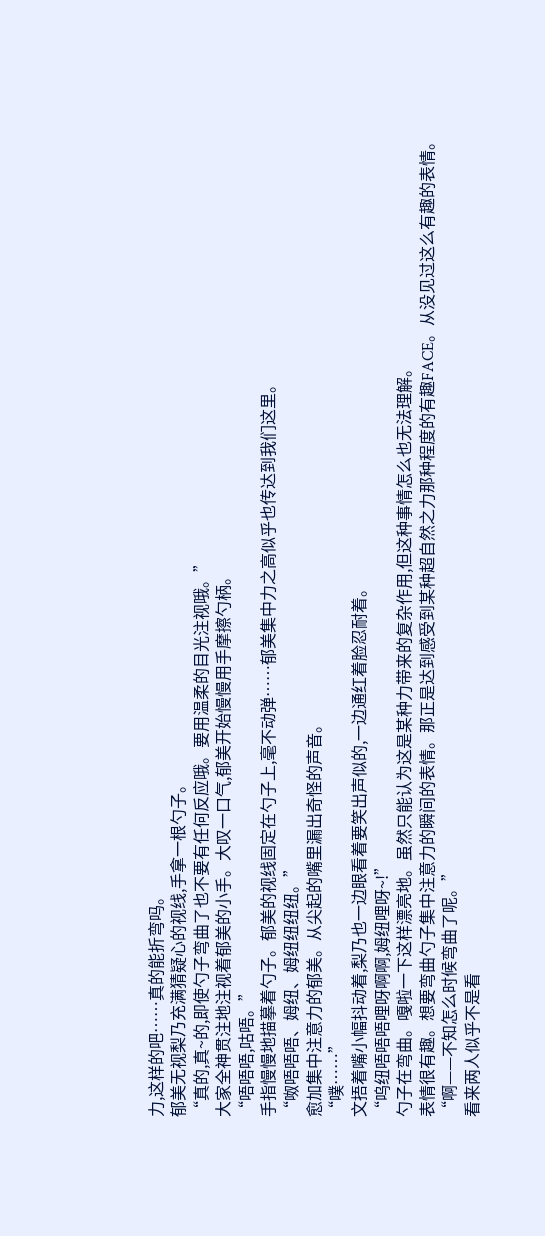力,这样的吧……真的能折弯吗。
郁美无视梨乃充满猜疑心的视线,手拿一根勺子。
“真的,真~的,即使勺子弯曲了也不要有任何反应哦。要用温柔的目光注视哦。”
大家全神贯注地注视着郁美的小手。大叹一口气,郁美开始慢慢用手摩擦勺柄。
“唔唔唔,咕唔。”
手指慢慢地描摹着勺子。郁美的视线固定在勺子上,毫不动弹……郁美集中力之高似乎也传达到我们这里。
“呶唔唔唔、姆纽、姆纽纽纽纽。”
愈加集中注意力的郁美。从尖起的嘴里漏出奇怪的声音。
“噗……”
文捂着嘴小幅抖动着,梨乃也一边眼看着要笑出声似的,一边通红着脸忍耐着。
“呜纽唔唔唔哩呀啊啊,姆纽哩呀~!”
勺子在弯曲。嘎啦一下这样漂亮地。虽然只能认为这是某种力带来的复杂作用,但这种事情怎么也无法理解。
表情很有趣。想要弯曲勺子集中注意力的瞬间的表情。那正是达到感受到某种超自然之力那种程度的有趣FACE。从没见过这么有趣的表情。
“啊——不知怎么时候弯曲了呢。”
看来两人似乎不是看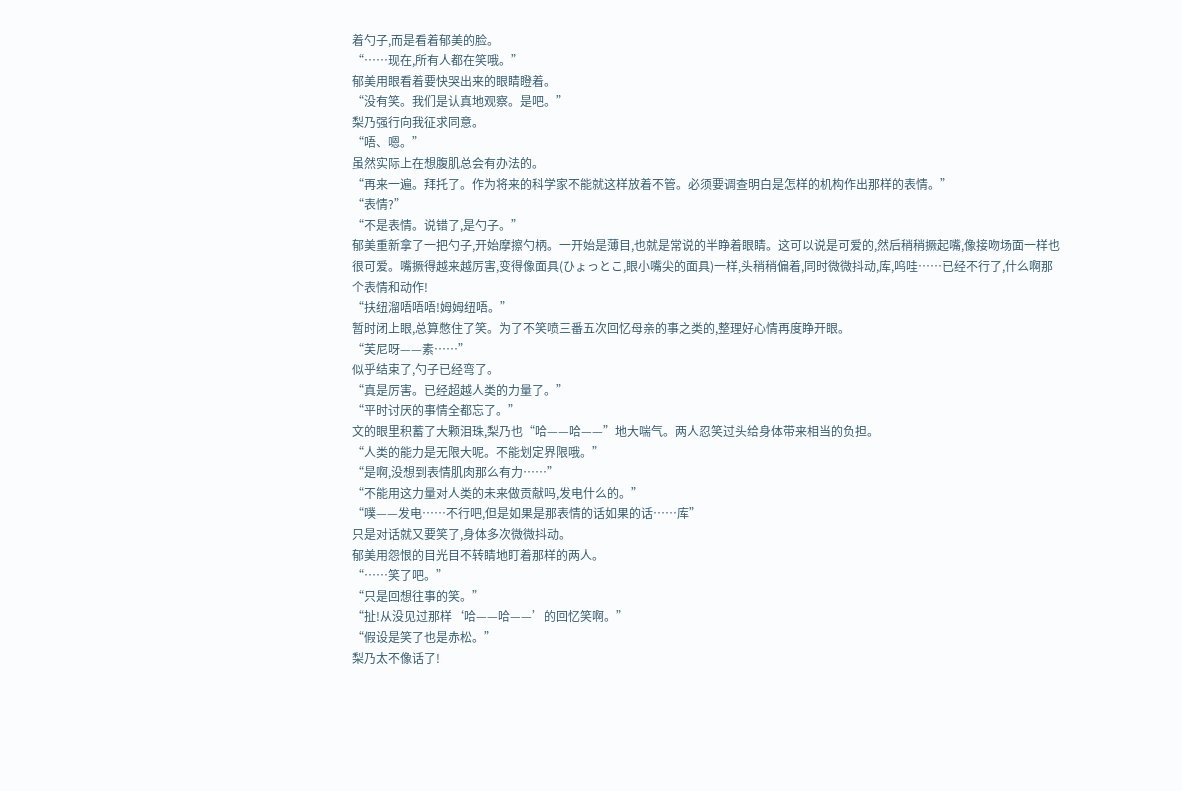着勺子,而是看着郁美的脸。
“……现在,所有人都在笑哦。”
郁美用眼看着要快哭出来的眼睛瞪着。
“没有笑。我们是认真地观察。是吧。”
梨乃强行向我征求同意。
“唔、嗯。”
虽然实际上在想腹肌总会有办法的。
“再来一遍。拜托了。作为将来的科学家不能就这样放着不管。必须要调查明白是怎样的机构作出那样的表情。”
“表情?”
“不是表情。说错了,是勺子。”
郁美重新拿了一把勺子,开始摩擦勺柄。一开始是薄目,也就是常说的半睁着眼睛。这可以说是可爱的,然后稍稍撅起嘴,像接吻场面一样也很可爱。嘴撅得越来越厉害,变得像面具(ひょっとこ,眼小嘴尖的面具)一样,头稍稍偏着,同时微微抖动,库,呜哇……已经不行了,什么啊那个表情和动作!
“扶纽溜唔唔唔!姆姆纽唔。”
暂时闭上眼,总算憋住了笑。为了不笑喷三番五次回忆母亲的事之类的,整理好心情再度睁开眼。
“芙尼呀——素……”
似乎结束了,勺子已经弯了。
“真是厉害。已经超越人类的力量了。”
“平时讨厌的事情全都忘了。”
文的眼里积蓄了大颗泪珠,梨乃也“哈——哈——”地大喘气。两人忍笑过头给身体带来相当的负担。
“人类的能力是无限大呢。不能划定界限哦。”
“是啊,没想到表情肌肉那么有力……”
“不能用这力量对人类的未来做贡献吗,发电什么的。”
“噗——发电……不行吧,但是如果是那表情的话如果的话……库”
只是对话就又要笑了,身体多次微微抖动。
郁美用怨恨的目光目不转睛地盯着那样的两人。
“……笑了吧。”
“只是回想往事的笑。”
“扯!从没见过那样‘哈——哈——’的回忆笑啊。”
“假设是笑了也是赤松。”
梨乃太不像话了!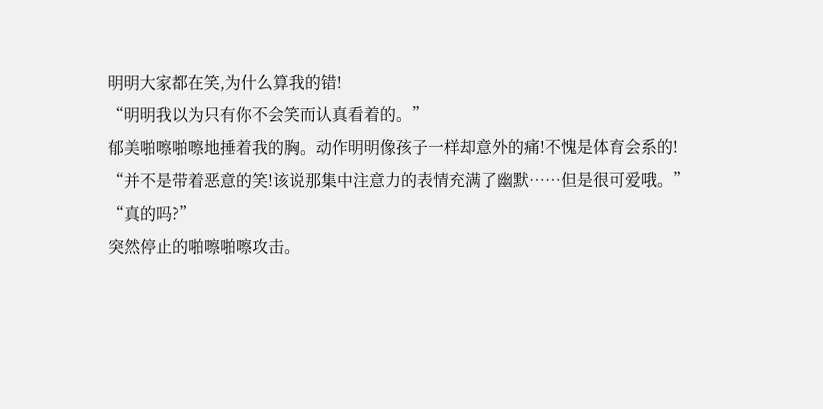明明大家都在笑,为什么算我的错!
“明明我以为只有你不会笑而认真看着的。”
郁美啪嚓啪嚓地捶着我的胸。动作明明像孩子一样却意外的痛!不愧是体育会系的!
“并不是带着恶意的笑!该说那集中注意力的表情充满了幽默……但是很可爱哦。”
“真的吗?”
突然停止的啪嚓啪嚓攻击。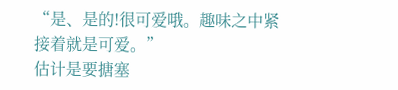“是、是的!很可爱哦。趣味之中紧接着就是可爱。”
估计是要搪塞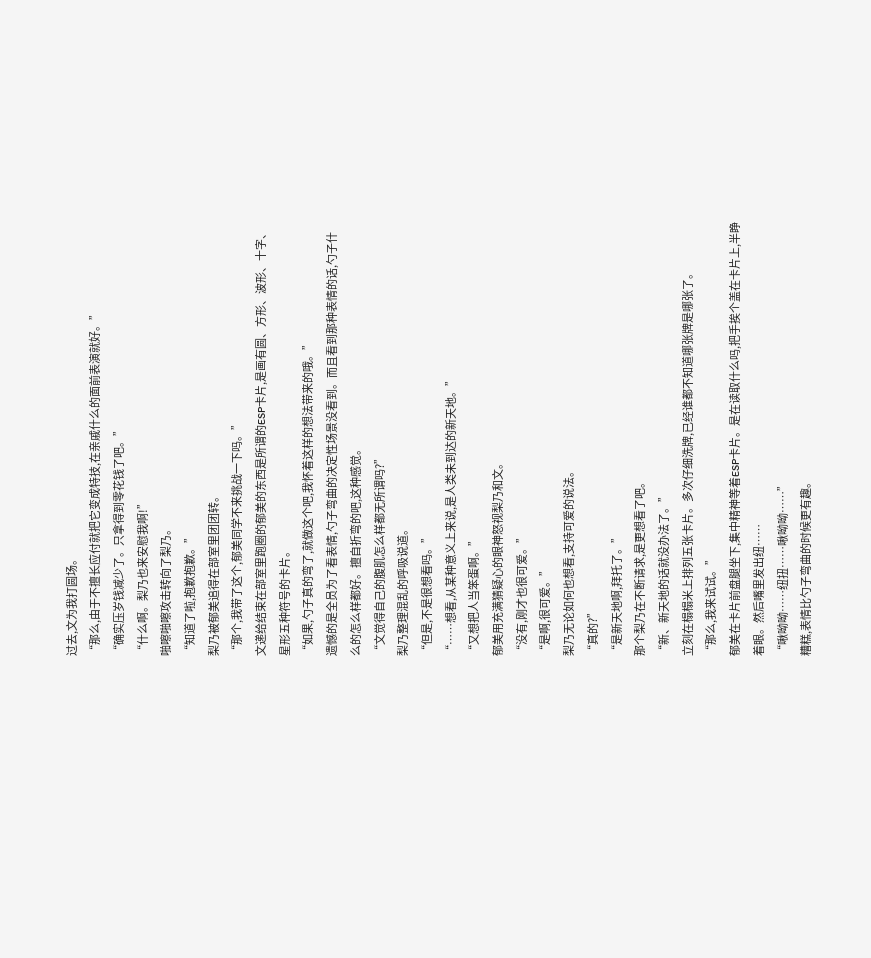过去,文为我打圆场。
“那么,由于不擅长应付就把它变成特技,在亲戚什么的面前表演就好。”
“确实压岁钱减少了。只拿得到零花钱了吧。”
“什么啊。梨乃也来安慰我啊!”
啪嚓啪嚓攻击转向了梨乃。
“知道了啦,抱歉抱歉。”
梨乃被郁美追得在部室里团团转。
“那个,我带了这个,郁美同学不来挑战一下吗。”
文递给结束在部室里跑圈的郁美的东西是所谓的ESP卡片,是画有圆、方形、波形、十字、星形五种符号的卡片。
“如果,勺子真的弯了,就做这个吧,我怀着这样的想法带来的哦。”
遗憾的是全员为了看表情,勺子弯曲的决定性场景没看到。而且看到那种表情的话,勺子什么的怎么样都好。擅自折弯的吧,这种感觉。
“文觉得自己的腹肌怎么样都无所谓吗?”
梨乃整理混乱的呼吸说道。
“但是,不是很想看吗。”
“……想看,从某种意义上来说,是人类未到达的新天地。”
“又想把人当笨蛋啊。”
郁美用充满猜疑心的眼神怒视梨乃和文。
“没有,刚才也很可爱。”
“是啊,很可爱。”
梨乃无论如何也想看,支持可爱的说法。
“真的?”
“是新天地啊,拜托了。”
那个梨乃在不断请求,是更想看了吧。
“新、新天地的话就没办法了。”
立刻在榻榻米上排列五张卡片。多次仔细洗牌,已经谁都不知道哪张牌是哪张了。
“那么,我来试试。”
郁美在卡片前盘腿坐下,集中精神等着ESP卡片。是在读取什么吗,把手挨个盖在卡片上,半睁着眼。然后嘴里发出纽……
“啾呦呦……纽扭……啾呦呦……”
糟糕,表情比勺子弯曲的时候更有趣。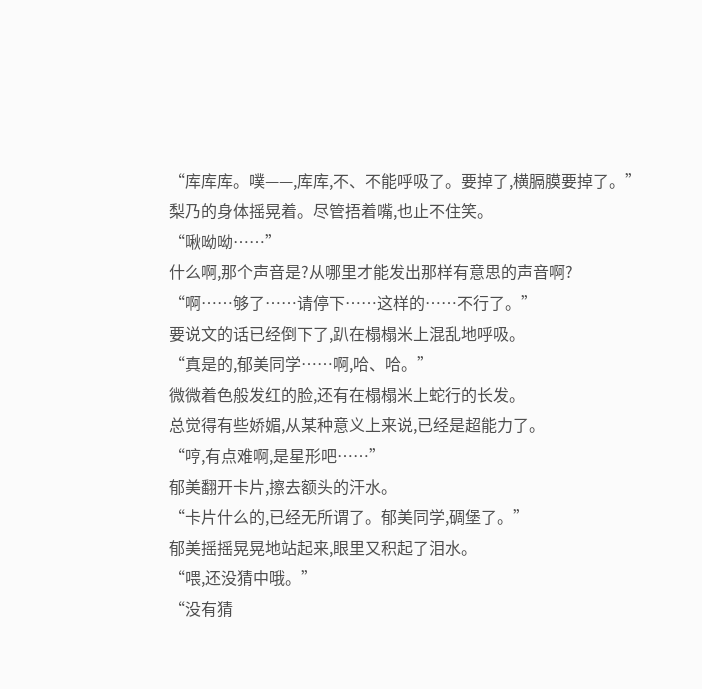“库库库。噗——,库库,不、不能呼吸了。要掉了,横膈膜要掉了。”
梨乃的身体摇晃着。尽管捂着嘴,也止不住笑。
“啾呦呦……”
什么啊,那个声音是?从哪里才能发出那样有意思的声音啊?
“啊……够了……请停下……这样的……不行了。”
要说文的话已经倒下了,趴在榻榻米上混乱地呼吸。
“真是的,郁美同学……啊,哈、哈。”
微微着色般发红的脸,还有在榻榻米上蛇行的长发。
总觉得有些娇媚,从某种意义上来说,已经是超能力了。
“哼,有点难啊,是星形吧……”
郁美翻开卡片,擦去额头的汗水。
“卡片什么的,已经无所谓了。郁美同学,碉堡了。”
郁美摇摇晃晃地站起来,眼里又积起了泪水。
“喂,还没猜中哦。”
“没有猜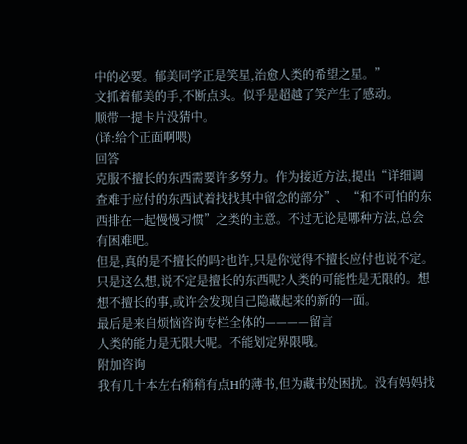中的必要。郁美同学正是笑星,治愈人类的希望之星。”
文抓着郁美的手,不断点头。似乎是超越了笑产生了感动。
顺带一提卡片没猜中。
(译:给个正面啊喂)
回答
克服不擅长的东西需要许多努力。作为接近方法,提出“详细调查难于应付的东西试着找找其中留念的部分”、“和不可怕的东西排在一起慢慢习惯”之类的主意。不过无论是哪种方法,总会有困难吧。
但是,真的是不擅长的吗?也许,只是你觉得不擅长应付也说不定。只是这么想,说不定是擅长的东西呢?人类的可能性是无限的。想想不擅长的事,或许会发现自己隐藏起来的新的一面。
最后是来自烦恼咨询专栏全体的————留言
人类的能力是无限大呢。不能划定界限哦。
附加咨询
我有几十本左右稍稍有点H的薄书,但为藏书处困扰。没有妈妈找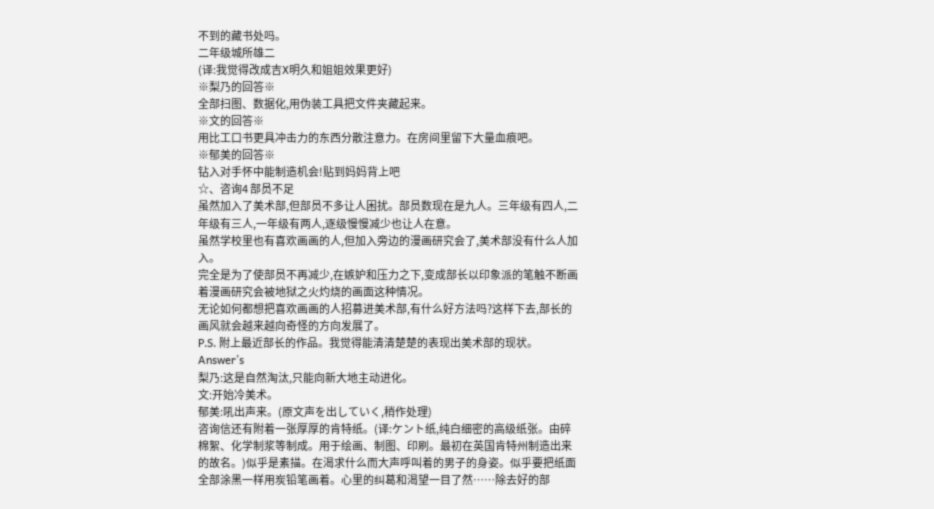不到的藏书处吗。
二年级城所雄二
(译:我觉得改成吉X明久和姐姐效果更好)
※梨乃的回答※
全部扫图、数据化,用伪装工具把文件夹藏起来。
※文的回答※
用比工口书更具冲击力的东西分散注意力。在房间里留下大量血痕吧。
※郁美的回答※
钻入对手怀中能制造机会!贴到妈妈背上吧
☆、咨询4 部员不足
虽然加入了美术部,但部员不多让人困扰。部员数现在是九人。三年级有四人,二年级有三人,一年级有两人,逐级慢慢减少也让人在意。
虽然学校里也有喜欢画画的人,但加入旁边的漫画研究会了,美术部没有什么人加入。
完全是为了使部员不再减少,在嫉妒和压力之下,变成部长以印象派的笔触不断画着漫画研究会被地狱之火灼烧的画面这种情况。
无论如何都想把喜欢画画的人招募进美术部,有什么好方法吗?这样下去,部长的画风就会越来越向奇怪的方向发展了。
P.S. 附上最近部长的作品。我觉得能清清楚楚的表现出美术部的现状。
Answer’s
梨乃:这是自然淘汰,只能向新大地主动进化。
文:开始冷美术。
郁美:吼出声来。(原文声を出していく,稍作处理)
咨询信还有附着一张厚厚的肯特纸。(译:ケント纸,纯白细密的高级纸张。由碎棉絮、化学制浆等制成。用于绘画、制图、印刷。最初在英国肯特州制造出来的故名。)似乎是素描。在渴求什么而大声呼叫着的男子的身姿。似乎要把纸面全部涂黑一样用炭铅笔画着。心里的纠葛和渴望一目了然……除去好的部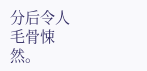分后令人毛骨悚然。